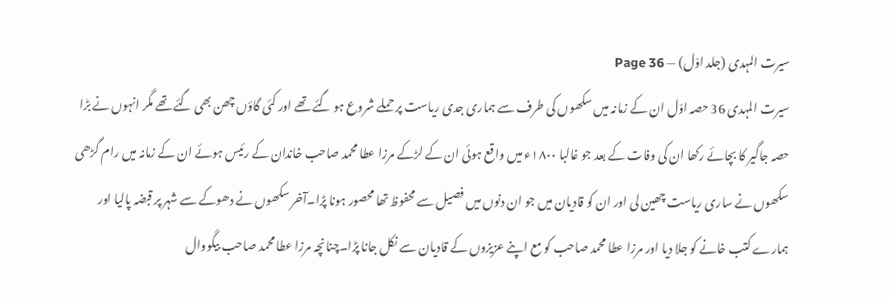سیرت المہدی (جلد اوّل) — Page 36
سیرت المہدی 36 حصہ اوّل ان کے زمانہ میں سکھوں کی طرف سے ہماری جدی ریاست پر حملے شروع ہو گئے تھے اور کئی گاؤں چھن بھی گئے تھے مگر انہوں نے بڑا حصہ جاگیر کا بچائے رکھا ان کی وفات کے بعد جو غالبا ۱۸۰۰ء میں واقع ہوئی ان کے لڑکے مرزا عطا محمد صاحب خاندان کے رئیس ہوئے ان کے زمانہ میں رام گڑھی سکھوں نے ساری ریاست چھین لی اور ان کو قادیان میں جو ان دنوں میں فصیل سے محفوظ تھا محصور ہونا پڑا۔آخر سکھوں نے دھوکے سے شہر پر قبضہ پالیا اور ہمارے کتب خانے کو جلا دیا اور مرزا عطا محمد صاحب کو مع اپنے عزیزوں کے قادیان سے نکل جانا پڑا۔چنانچہ مرزا عطا محمد صاحب بیگووال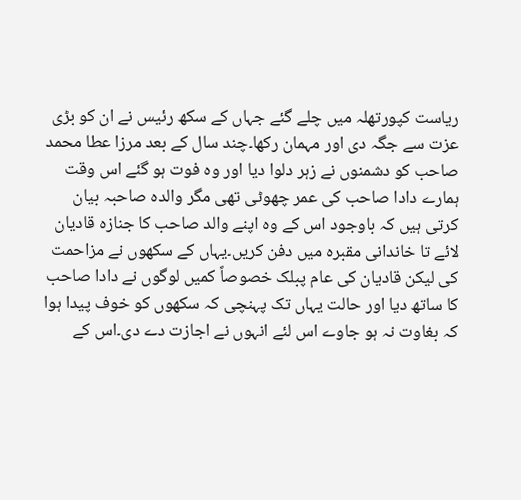ریاست کپورتھلہ میں چلے گئے جہاں کے سکھ رئیس نے ان کو بڑی عزت سے جگہ دی اور مہمان رکھا۔چند سال کے بعد مرزا عطا محمد صاحب کو دشمنوں نے زہر دلوا دیا اور وہ فوت ہو گئے اس وقت ہمارے دادا صاحب کی عمر چھوٹی تھی مگر والدہ صاحبہ بیان کرتی ہیں کہ باوجود اس کے وہ اپنے والد صاحب کا جنازہ قادیان لائے تا خاندانی مقبرہ میں دفن کریں۔یہاں کے سکھوں نے مزاحمت کی لیکن قادیان کی عام پبلک خصوصاً کمیں لوگوں نے دادا صاحب کا ساتھ دیا اور حالت یہاں تک پہنچی کہ سکھوں کو خوف پیدا ہوا کہ بغاوت نہ ہو جاوے اس لئے انہوں نے اجازت دے دی۔اس کے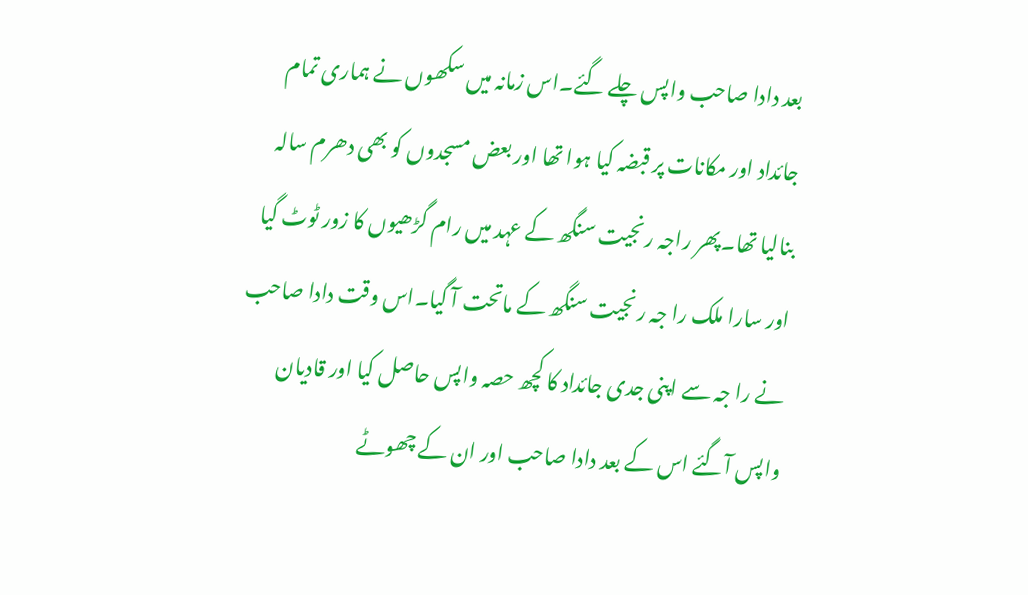بعد دادا صاحب واپس چلے گئے۔اس زمانہ میں سکھوں نے ہماری تمام جائداد اور مکانات پر قبضہ کیا ہوا تھا اور بعض مسجدوں کو بھی دھرم سالہ بنالیا تھا۔پھر راجہ رنجیت سنگھ کے عہد میں رام گڑھیوں کا زور ٹوٹ گیا اور سارا ملک را جہ رنجیت سنگھ کے ماتحت آ گیا۔اس وقت دادا صاحب نے را جہ سے اپنی جدی جائداد کا کچھ حصہ واپس حاصل کیا اور قادیان واپس آگئے اس کے بعد دادا صاحب اور ان کے چھوٹے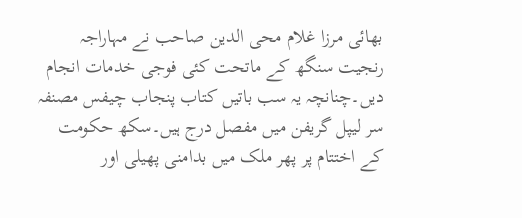بھائی مرزا غلام محی الدین صاحب نے مہاراجہ رنجیت سنگھ کے ماتحت کئی فوجی خدمات انجام دیں۔چنانچہ یہ سب باتیں کتاب پنجاب چیفس مصنفہ سر لیپل گریفن میں مفصل درج ہیں۔سکھ حکومت کے اختتام پر پھر ملک میں بدامنی پھیلی اور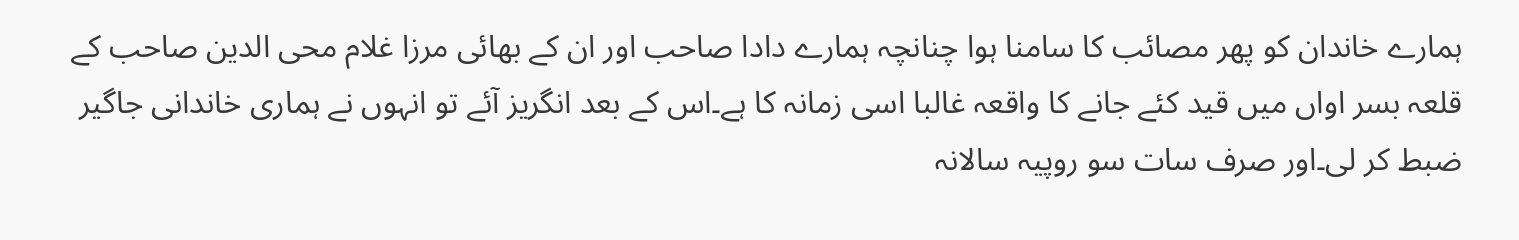ہمارے خاندان کو پھر مصائب کا سامنا ہوا چنانچہ ہمارے دادا صاحب اور ان کے بھائی مرزا غلام محی الدین صاحب کے قلعہ بسر اواں میں قید کئے جانے کا واقعہ غالبا اسی زمانہ کا ہے۔اس کے بعد انگریز آئے تو انہوں نے ہماری خاندانی جاگیر ضبط کر لی۔اور صرف سات سو روپیہ سالانہ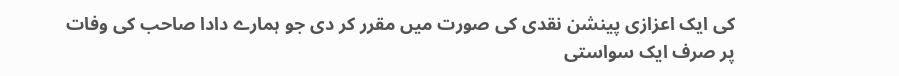کی ایک اعزازی پینشن نقدی کی صورت میں مقرر کر دی جو ہمارے دادا صاحب کی وفات پر صرف ایک سواستی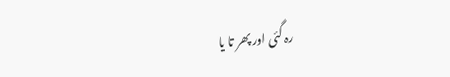رہ گئی اور پھر تا یا